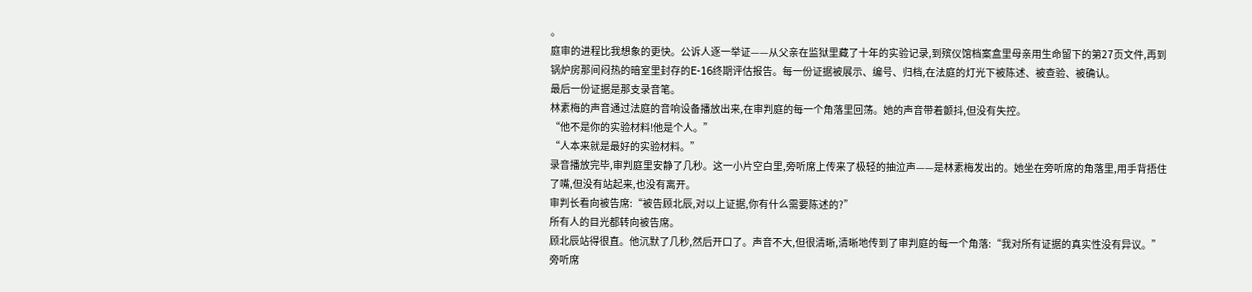。
庭审的进程比我想象的更快。公诉人逐一举证——从父亲在监狱里藏了十年的实验记录,到殡仪馆档案盒里母亲用生命留下的第27页文件,再到锅炉房那间闷热的暗室里封存的E-16终期评估报告。每一份证据被展示、编号、归档,在法庭的灯光下被陈述、被查验、被确认。
最后一份证据是那支录音笔。
林素梅的声音通过法庭的音响设备播放出来,在审判庭的每一个角落里回荡。她的声音带着颤抖,但没有失控。
“他不是你的实验材料!他是个人。”
“人本来就是最好的实验材料。”
录音播放完毕,审判庭里安静了几秒。这一小片空白里,旁听席上传来了极轻的抽泣声——是林素梅发出的。她坐在旁听席的角落里,用手背捂住了嘴,但没有站起来,也没有离开。
审判长看向被告席:“被告顾北辰,对以上证据,你有什么需要陈述的?”
所有人的目光都转向被告席。
顾北辰站得很直。他沉默了几秒,然后开口了。声音不大,但很清晰,清晰地传到了审判庭的每一个角落:“我对所有证据的真实性没有异议。”
旁听席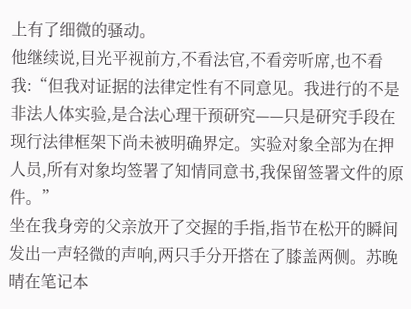上有了细微的骚动。
他继续说,目光平视前方,不看法官,不看旁听席,也不看我:“但我对证据的法律定性有不同意见。我进行的不是非法人体实验,是合法心理干预研究——只是研究手段在现行法律框架下尚未被明确界定。实验对象全部为在押人员,所有对象均签署了知情同意书,我保留签署文件的原件。”
坐在我身旁的父亲放开了交握的手指,指节在松开的瞬间发出一声轻微的声响,两只手分开搭在了膝盖两侧。苏晚晴在笔记本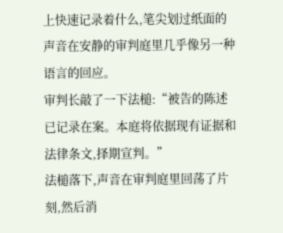上快速记录着什么,笔尖划过纸面的声音在安静的审判庭里几乎像另一种语言的回应。
审判长敲了一下法槌:“被告的陈述已记录在案。本庭将依据现有证据和法律条文,择期宣判。”
法槌落下,声音在审判庭里回荡了片刻,然后消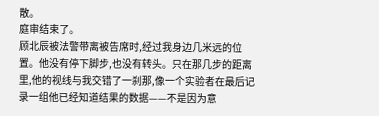散。
庭审结束了。
顾北辰被法警带离被告席时,经过我身边几米远的位置。他没有停下脚步,也没有转头。只在那几步的距离里,他的视线与我交错了一刹那,像一个实验者在最后记录一组他已经知道结果的数据——不是因为意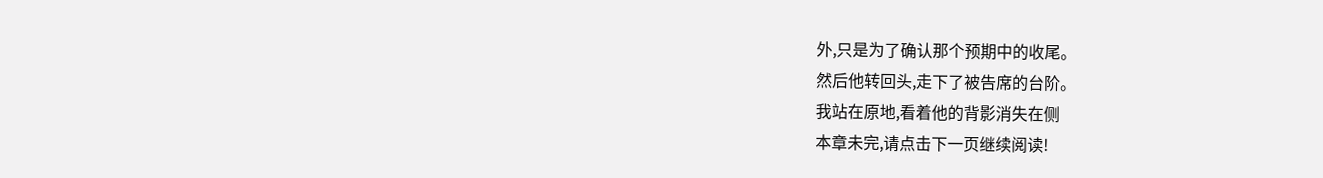外,只是为了确认那个预期中的收尾。
然后他转回头,走下了被告席的台阶。
我站在原地,看着他的背影消失在侧
本章未完,请点击下一页继续阅读!